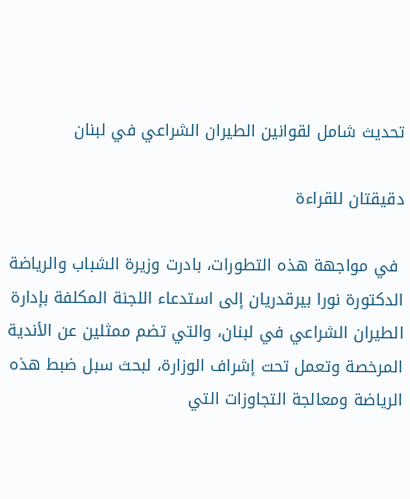تحديث شامل لقوانين الطيران الشراعي في لبنان

دقيقتان للقراءة

 في مواجهة هذه التطورات، بادرت وزيرة الشباب والرياضة الدكتورة نورا بيرقدريان إلى استدعاء اللجنة المكلفة بإدارة الطيران الشراعي في لبنان، والتي تضم ممثلين عن الأندية المرخصة وتعمل تحت إشراف الوزارة، لبحث سبل ضبط هذه الرياضة ومعالجة التجاوزات التي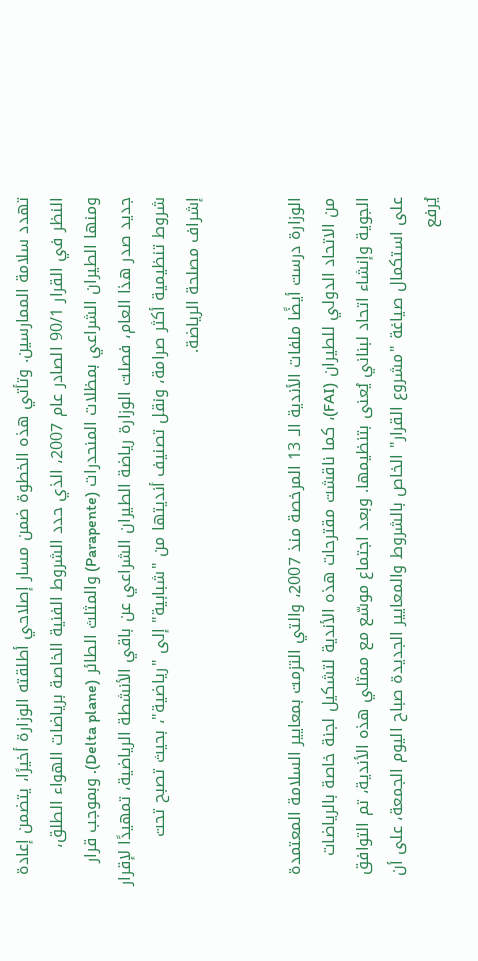تهدد سلامة الممارسين. وتأتي هذه الخطوة ضمن مسار إصلاحي أطلقته الوزارة أخيرًا، يتضمن إعادة النظر في القرار 90/1 الصادر عام 2007، الذي حدد الشروط الفنية الخاصة برياضات الهواء الطلق، ومنها الطيران الشراعي بمظلات المنحدرات (Parapente) والمثلث الطائر (Delta plane). وبموجب قرار جديد صدر هذا العام، فصلت الوزارة رياضة الطيران الشراعي عن باقي الأنشطة الرياضية، تمهيدًا لإقرار شروط تنظيمية أكثر صرامة، ونقل تصنيف أنديتها من "شبابية" إلى "رياضية"، بحيث تصبح تحت إشراف مصلحة الرياضة.


الوزارة درست أيضًا ملفات الأندية الـ 13 المرخصة منذ 2007، والتي التزمت بمعايير السلامة المعتمدة من الاتحاد الدولي للطيران (FAI)، كما ناقشت مقترحات هذه الأندية لتشكيل لجنة خاصة بالرياضات الجوية وإنشاء اتحاد لبناني يُعنى بتنظيمها. وبعد اجتماع موسّع مع ممثلي هذه الأندية، تم التوافق على استكمال صياغة "مشروع القرار" الخاص بالشروط والمعايير الجديدة صباح اليوم الجمعة، على أن يُرفع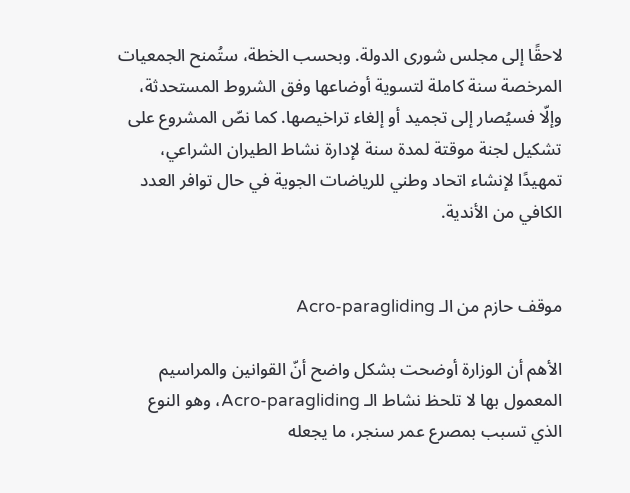لاحقًا إلى مجلس شورى الدولة. وبحسب الخطة، ستُمنح الجمعيات المرخصة سنة كاملة لتسوية أوضاعها وفق الشروط المستحدثة، وإلّا فسيُصار إلى تجميد أو إلغاء تراخيصها. كما نصّ المشروع على تشكيل لجنة موقتة لمدة سنة لإدارة نشاط الطيران الشراعي، تمهيدًا لإنشاء اتحاد وطني للرياضات الجوية في حال توافر العدد الكافي من الأندية.


موقف حازم من الـ Acro-paragliding

الأهم أن الوزارة أوضحت بشكل واضح أنّ القوانين والمراسيم المعمول بها لا تلحظ نشاط الـ Acro-paragliding، وهو النوع الذي تسبب بمصرع عمر سنجر، ما يجعله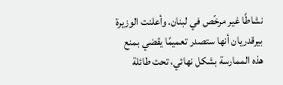نشاطًا غير مرخّص في لبنان. وأعلنت الوزيرة بيرقدريان أنها ستصدر تعميمًا يقضي بمنع هذه الممارسة بشكل نهائي، تحت طائلة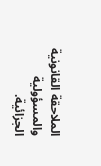الملاحقة القانونية والمسؤولية الجزائية.